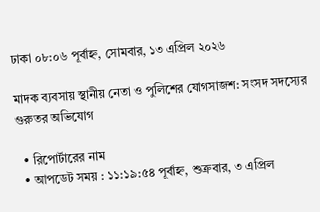ঢাকা ০৮:০৬ পূর্বাহ্ন, সোমবার, ১৩ এপ্রিল ২০২৬

মাদক ব্যবসায় স্থানীয় নেতা ও পুলিশের যোগসাজশ: সংসদ সদস্যের গুরুতর অভিযোগ

  • রিপোর্টারের নাম
  • আপডেট সময় : ১১:১৯:৫৪ পূর্বাহ্ন, শুক্রবার, ৩ এপ্রিল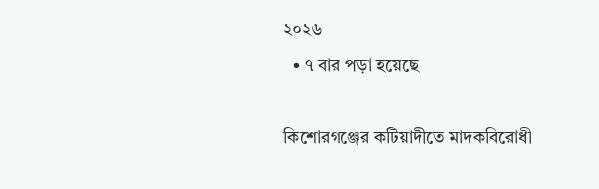২০২৬
  • ৭ বার পড়া হয়েছে

কিশোরগঞ্জের কটিয়াদীতে মাদকবিরোধী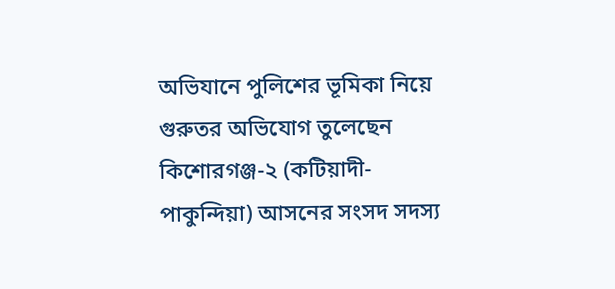অভিযানে পুলিশের ভূমিকা নিয়ে গুরুতর অভিযোগ তুলেছেন কিশোরগঞ্জ-২ (কটিয়াদী-পাকুন্দিয়া) আসনের সংসদ সদস্য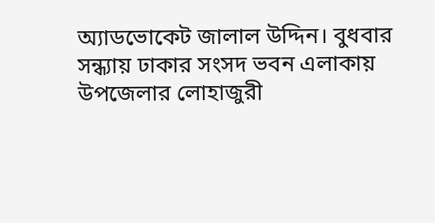অ্যাডভোকেট জালাল উদ্দিন। বুধবার সন্ধ্যায় ঢাকার সংসদ ভবন এলাকায় উপজেলার লোহাজুরী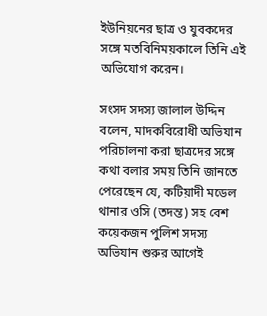ইউনিয়নের ছাত্র ও যুবকদের সঙ্গে মতবিনিময়কালে তিনি এই অভিযোগ করেন।

সংসদ সদস্য জালাল উদ্দিন বলেন, মাদকবিরোধী অভিযান পরিচালনা করা ছাত্রদের সঙ্গে কথা বলার সময় তিনি জানতে পেরেছেন যে, কটিয়াদী মডেল থানার ওসি (তদন্ত) সহ বেশ কয়েকজন পুলিশ সদস্য অভিযান শুরুর আগেই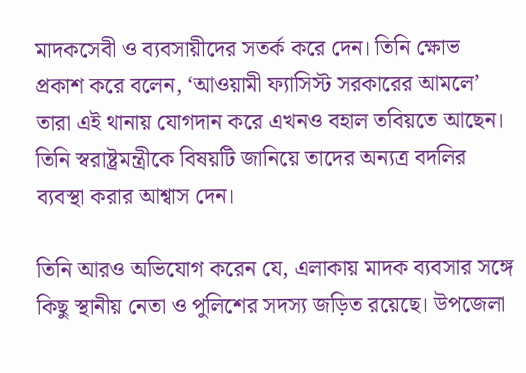মাদকসেবী ও ব্যবসায়ীদের সতর্ক করে দেন। তিনি ক্ষোভ প্রকাশ করে বলেন, ‘আওয়ামী ফ্যাসিস্ট সরকারের আমলে’ তারা এই থানায় যোগদান করে এখনও বহাল তবিয়তে আছেন। তিনি স্বরাষ্ট্রমন্ত্রীকে বিষয়টি জানিয়ে তাদের অন্যত্র বদলির ব্যবস্থা করার আশ্বাস দেন।

তিনি আরও অভিযোগ করেন যে, এলাকায় মাদক ব্যবসার সঙ্গে কিছু স্থানীয় নেতা ও পুলিশের সদস্য জড়িত রয়েছে। উপজেলা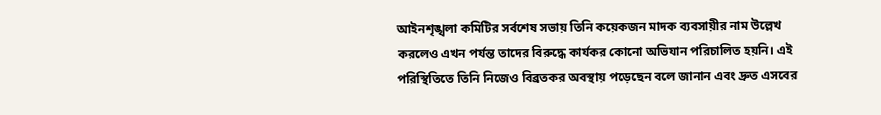আইনশৃঙ্খলা কমিটির সর্বশেষ সভায় তিনি কয়েকজন মাদক ব্যবসায়ীর নাম উল্লেখ করলেও এখন পর্যন্ত তাদের বিরুদ্ধে কার্যকর কোনো অভিযান পরিচালিত হয়নি। এই পরিস্থিতিতে তিনি নিজেও বিব্রতকর অবস্থায় পড়েছেন বলে জানান এবং দ্রুত এসবের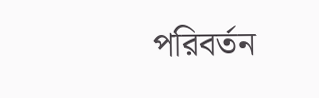পরিবর্তন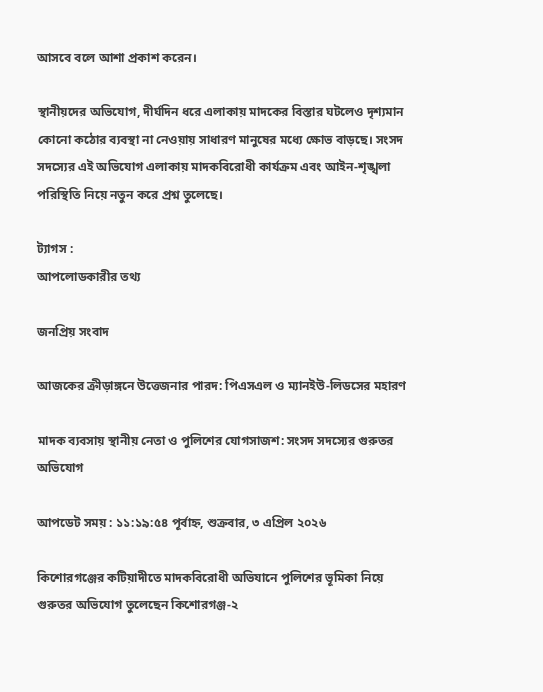আসবে বলে আশা প্রকাশ করেন।

স্থানীয়দের অভিযোগ, দীর্ঘদিন ধরে এলাকায় মাদকের বিস্তার ঘটলেও দৃশ্যমান কোনো কঠোর ব্যবস্থা না নেওয়ায় সাধারণ মানুষের মধ্যে ক্ষোভ বাড়ছে। সংসদ সদস্যের এই অভিযোগ এলাকায় মাদকবিরোধী কার্যক্রম এবং আইন-শৃঙ্খলা পরিস্থিতি নিয়ে নতুন করে প্রশ্ন তুলেছে।

ট্যাগস :
আপলোডকারীর তথ্য

জনপ্রিয় সংবাদ

আজকের ক্রীড়াঙ্গনে উত্তেজনার পারদ: পিএসএল ও ম্যানইউ-লিডসের মহারণ

মাদক ব্যবসায় স্থানীয় নেতা ও পুলিশের যোগসাজশ: সংসদ সদস্যের গুরুতর অভিযোগ

আপডেট সময় : ১১:১৯:৫৪ পূর্বাহ্ন, শুক্রবার, ৩ এপ্রিল ২০২৬

কিশোরগঞ্জের কটিয়াদীতে মাদকবিরোধী অভিযানে পুলিশের ভূমিকা নিয়ে গুরুতর অভিযোগ তুলেছেন কিশোরগঞ্জ-২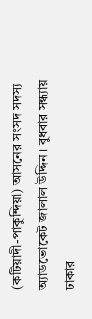(কটিয়াদী-পাকুন্দিয়া) আসনের সংসদ সদস্য অ্যাডভোকেট জালাল উদ্দিন। বুধবার সন্ধ্যায় ঢাকার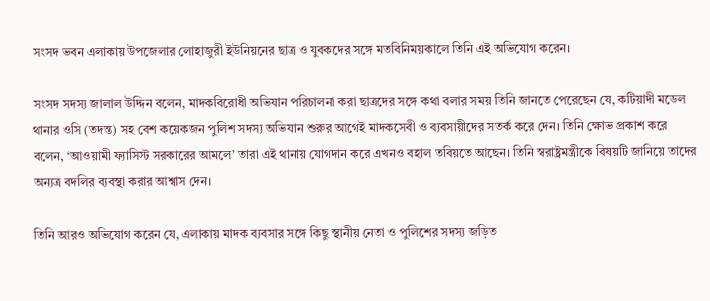সংসদ ভবন এলাকায় উপজেলার লোহাজুরী ইউনিয়নের ছাত্র ও যুবকদের সঙ্গে মতবিনিময়কালে তিনি এই অভিযোগ করেন।

সংসদ সদস্য জালাল উদ্দিন বলেন, মাদকবিরোধী অভিযান পরিচালনা করা ছাত্রদের সঙ্গে কথা বলার সময় তিনি জানতে পেরেছেন যে, কটিয়াদী মডেল থানার ওসি (তদন্ত) সহ বেশ কয়েকজন পুলিশ সদস্য অভিযান শুরুর আগেই মাদকসেবী ও ব্যবসায়ীদের সতর্ক করে দেন। তিনি ক্ষোভ প্রকাশ করে বলেন, ‘আওয়ামী ফ্যাসিস্ট সরকারের আমলে’ তারা এই থানায় যোগদান করে এখনও বহাল তবিয়তে আছেন। তিনি স্বরাষ্ট্রমন্ত্রীকে বিষয়টি জানিয়ে তাদের অন্যত্র বদলির ব্যবস্থা করার আশ্বাস দেন।

তিনি আরও অভিযোগ করেন যে, এলাকায় মাদক ব্যবসার সঙ্গে কিছু স্থানীয় নেতা ও পুলিশের সদস্য জড়িত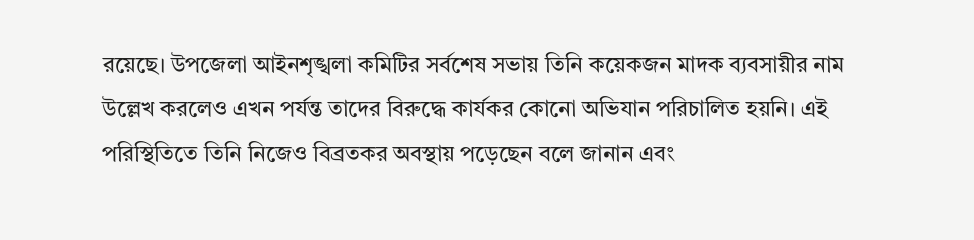রয়েছে। উপজেলা আইনশৃঙ্খলা কমিটির সর্বশেষ সভায় তিনি কয়েকজন মাদক ব্যবসায়ীর নাম উল্লেখ করলেও এখন পর্যন্ত তাদের বিরুদ্ধে কার্যকর কোনো অভিযান পরিচালিত হয়নি। এই পরিস্থিতিতে তিনি নিজেও বিব্রতকর অবস্থায় পড়েছেন বলে জানান এবং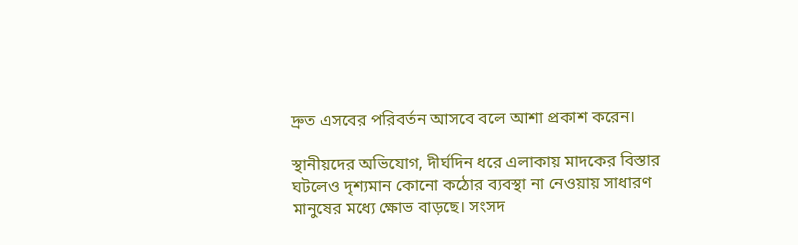দ্রুত এসবের পরিবর্তন আসবে বলে আশা প্রকাশ করেন।

স্থানীয়দের অভিযোগ, দীর্ঘদিন ধরে এলাকায় মাদকের বিস্তার ঘটলেও দৃশ্যমান কোনো কঠোর ব্যবস্থা না নেওয়ায় সাধারণ মানুষের মধ্যে ক্ষোভ বাড়ছে। সংসদ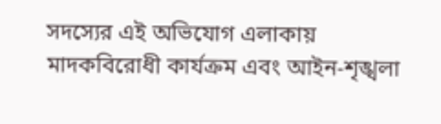সদস্যের এই অভিযোগ এলাকায় মাদকবিরোধী কার্যক্রম এবং আইন-শৃঙ্খলা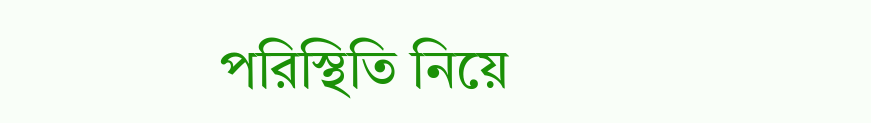পরিস্থিতি নিয়ে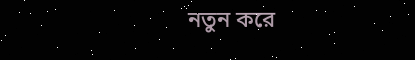নতুন করে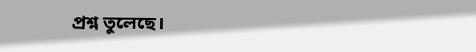প্রশ্ন তুলেছে।